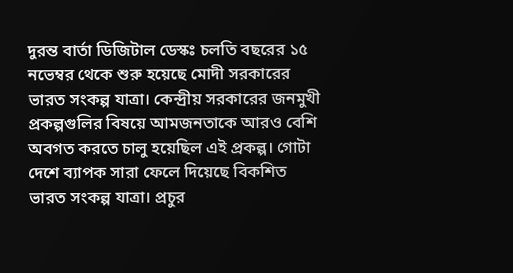দুরন্ত বার্তা ডিজিটাল ডেস্কঃ চলতি বছরের ১৫ নভেম্বর থেকে শুরু হয়েছে মোদী সরকারের ভারত সংকল্প যাত্রা। কেন্দ্রীয় সরকারের জনমুখী প্রকল্পগুলির বিষয়ে আমজনতাকে আরও বেশি অবগত করতে চালু হয়েছিল এই প্রকল্প। গোটা দেশে ব্যাপক সারা ফেলে দিয়েছে বিকশিত ভারত সংকল্প যাত্রা। প্রচুর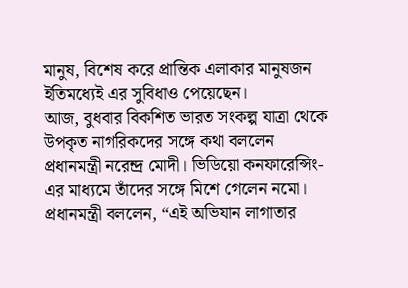মানুষ, বিশেষ করে প্রান্তিক এলাকার মানুষজন ইতিমধ্যেই এর সুবিধাও পেয়েছেন।
আজ, বুধবার বিকশিত ভারত সংকল্প যাত্রা থেকে উপকৃত নাগরিকদের সঙ্গে কথা বললেন প্রধানমন্ত্রী নরেন্দ্র মোদী। ভিডিয়ো কনফারেন্সিং-এর মাধ্যমে তাঁদের সঙ্গে মিশে গেলেন নমো। প্রধানমন্ত্রী বললেন, “এই অভিযান লাগাতার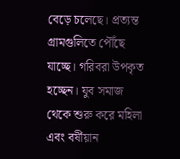বেড়ে চলেছে। প্রত্যন্ত গ্রামগুলিতে পৌঁছে যাচ্ছে। গরিবরা উপকৃত হচ্ছেন। যুব সমাজ থেকে শুরু করে মহিলা এবং বর্ষীয়ান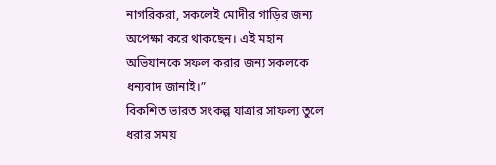নাগরিকরা, সকলেই মোদীর গাড়ির জন্য অপেক্ষা করে থাকছেন। এই মহান অভিযানকে সফল করার জন্য সকলকে ধন্যবাদ জানাই।”
বিকশিত ভারত সংকল্প যাত্রার সাফল্য তুলে ধরার সময়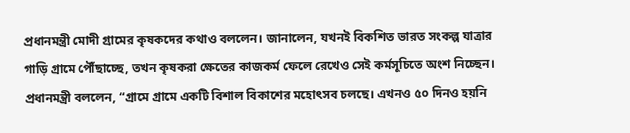প্রধানমন্ত্রী মোদী গ্রামের কৃষকদের কথাও বললেন। জানালেন, যখনই বিকশিত ভারত সংকল্প যাত্রার গাড়ি গ্রামে পৌঁছাচ্ছে, তখন কৃষকরা ক্ষেতের কাজকর্ম ফেলে রেখেও সেই কর্মসূচিতে অংশ নিচ্ছেন। প্রধানমন্ত্রী বললেন, “গ্রামে গ্রামে একটি বিশাল বিকাশের মহোৎসব চলছে। এখনও ৫০ দিনও হয়নি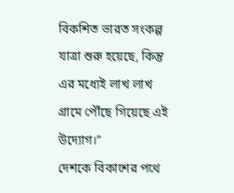বিকশিত ভারত সংকল্প যাত্রা শুরু হয়েছে, কিন্তু এর মধ্যেই লাখ লাখ গ্রামে পৌঁছে গিয়েছে এই উদ্যোগ।”
দেশকে বিকাশের পথে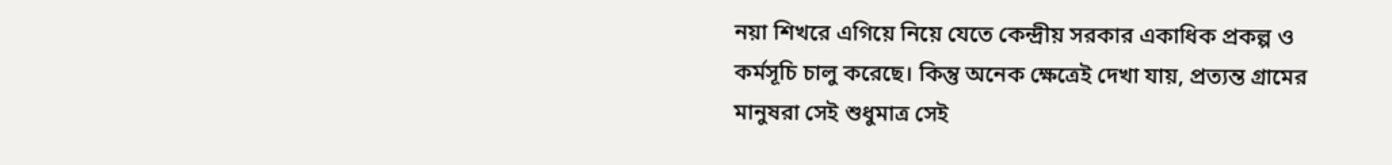নয়া শিখরে এগিয়ে নিয়ে যেতে কেন্দ্রীয় সরকার একাধিক প্রকল্প ও কর্মসূচি চালু করেছে। কিন্তু অনেক ক্ষেত্রেই দেখা যায়, প্রত্যন্ত গ্রামের মানুষরা সেই শুধুমাত্র সেই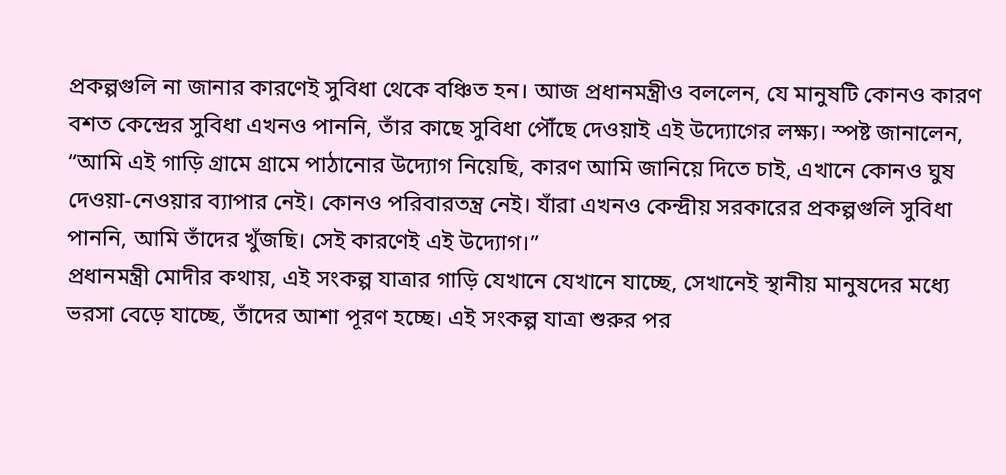প্রকল্পগুলি না জানার কারণেই সুবিধা থেকে বঞ্চিত হন। আজ প্রধানমন্ত্রীও বললেন, যে মানুষটি কোনও কারণ বশত কেন্দ্রের সুবিধা এখনও পাননি, তাঁর কাছে সুবিধা পৌঁছে দেওয়াই এই উদ্যোগের লক্ষ্য। স্পষ্ট জানালেন, “আমি এই গাড়ি গ্রামে গ্রামে পাঠানোর উদ্যোগ নিয়েছি, কারণ আমি জানিয়ে দিতে চাই, এখানে কোনও ঘুষ দেওয়া-নেওয়ার ব্যাপার নেই। কোনও পরিবারতন্ত্র নেই। যাঁরা এখনও কেন্দ্রীয় সরকারের প্রকল্পগুলি সুবিধা পাননি, আমি তাঁদের খুঁজছি। সেই কারণেই এই উদ্যোগ।”
প্রধানমন্ত্রী মোদীর কথায়, এই সংকল্প যাত্রার গাড়ি যেখানে যেখানে যাচ্ছে, সেখানেই স্থানীয় মানুষদের মধ্যে ভরসা বেড়ে যাচ্ছে, তাঁদের আশা পূরণ হচ্ছে। এই সংকল্প যাত্রা শুরুর পর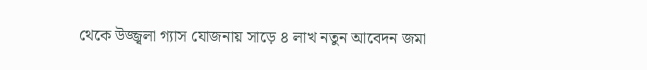থেকে উজ্জ্বলা গ্যাস যোজনায় সাড়ে ৪ লাখ নতুন আবেদন জমা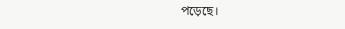পড়েছে।